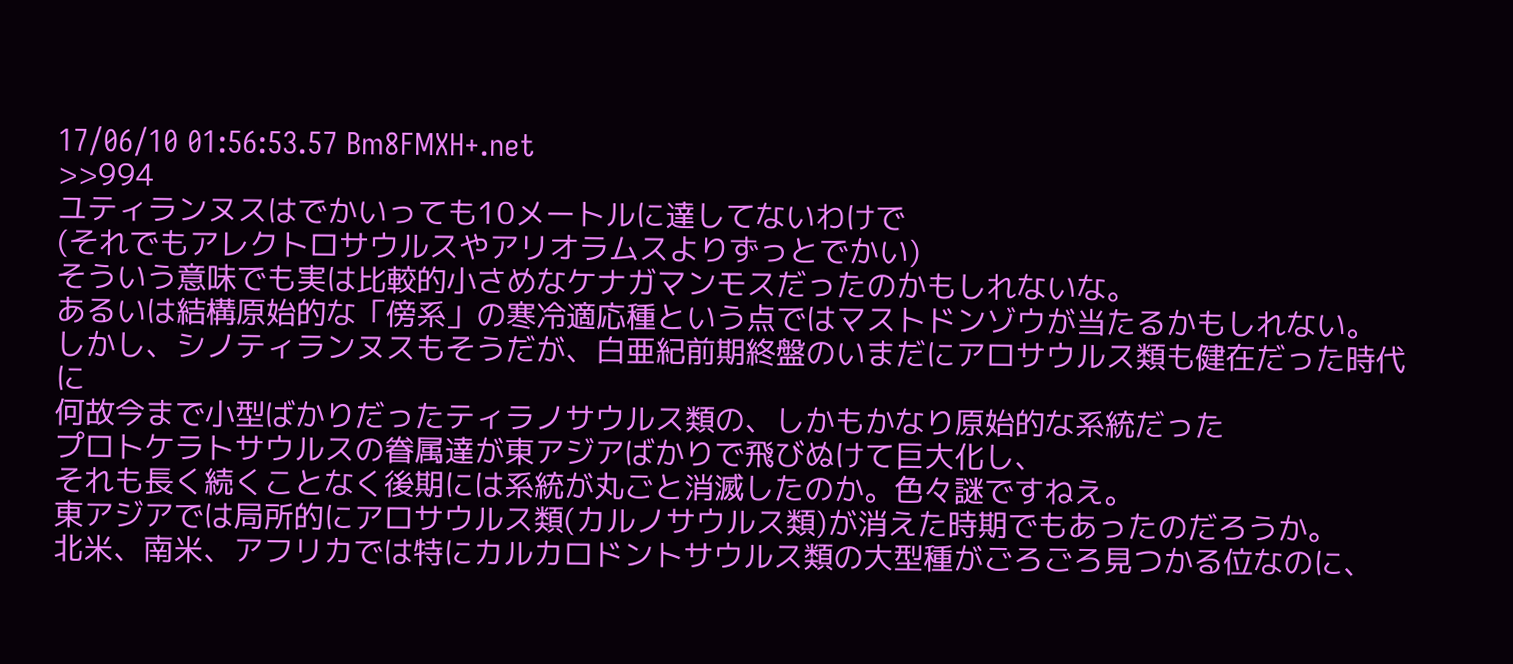17/06/10 01:56:53.57 Bm8FMXH+.net
>>994
ユティランヌスはでかいっても10メートルに達してないわけで
(それでもアレクトロサウルスやアリオラムスよりずっとでかい)
そういう意味でも実は比較的小さめなケナガマンモスだったのかもしれないな。
あるいは結構原始的な「傍系」の寒冷適応種という点ではマストドンゾウが当たるかもしれない。
しかし、シノティランヌスもそうだが、白亜紀前期終盤のいまだにアロサウルス類も健在だった時代に
何故今まで小型ばかりだったティラノサウルス類の、しかもかなり原始的な系統だった
プロトケラトサウルスの眷属達が東アジアばかりで飛びぬけて巨大化し、
それも長く続くことなく後期には系統が丸ごと消滅したのか。色々謎ですねえ。
東アジアでは局所的にアロサウルス類(カルノサウルス類)が消えた時期でもあったのだろうか。
北米、南米、アフリカでは特にカルカロドントサウルス類の大型種がごろごろ見つかる位なのに、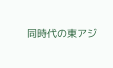同時代の東アジ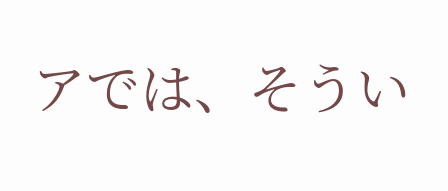アでは、そうい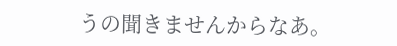うの聞きませんからなあ。